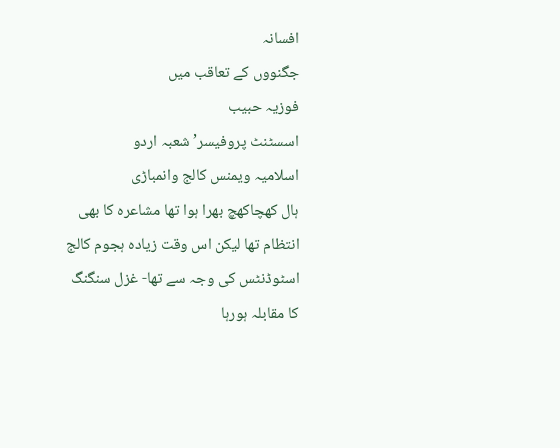افسانہ
جگنووں کے تعاقب میں
فوزیہ حبیب
اسسٹنٹ پروفیسر’ شعبہ اردو
اسلامیہ ویمنس کالج وانمباڑی
ہال کھچاکھچ بھرا ہوا تھا مشاعرہ کا بھی انتظام تھا لیکن اس وقت زیادہ ہجوم کالج اسٹوڈنٹس کی وجہ سے تھا- غزل سنگنگ کا مقابلہ ہورہا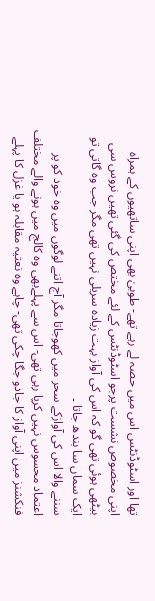تھا اور اسٹوڈنٹس اس میں حصہ لے رہے تھے- طوبیٰ بھی اپنی ساتھیوں کے ہمراہ اپنی مخصوص نشست پرجو اسٹوڈنٹس کے لئے مختص کی گئی تھیں نروس سی بیٹھی ہوئی تھی گو کہ اس کی آواز بہت زیادہ سریلی نہیں تھی مگر جب وہ گاتی تو ایک سماں سا بندھ جاتا ۔
سننے والا اس کی آوازکے سحر میں کھوجاتا مگر آج اتنے لوگوں میں وہ خود کو پر اعتماد محسوس نہیں کرپا رہی تھی- اس سے پہلےبھی وہ کالج میں ہونے والے مختلف فنکشنز میں اپنی آواز کا جادو جگا چکی تھی- چاہے وہ نعتیہ مقابلہ ہو یا غزل کا پہلے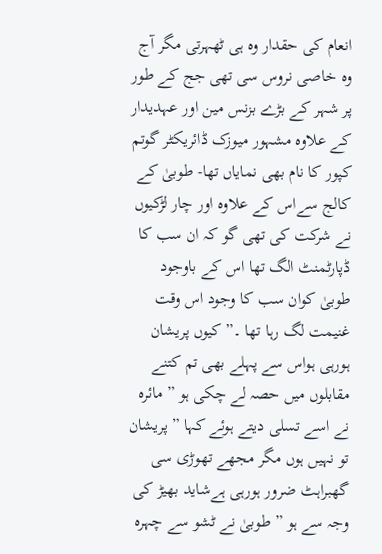انعام کی حقدار وہ ہی ٹھہرتی مگر آج وہ خاصی نروس سی تھی جج کے طور پر شہر کے بڑے بزنس مین اور عہدیدار کے علاوہ مشہور میوزک ڈائریکٹر گوتم کپور کا نام بھی نمایاں تھا- طوبیٰ کے کالج سےاس کے علاوہ اور چار لڑکیوں نے شرکت کی تھی گو کہ ان سب کا ڈپارٹمنٹ الگ تھا اس کے باوجود طوبیٰ کوان سب کا وجود اس وقت غنیمت لگ رہا تھا ۔” کیوں پریشان ہورہی ہواس سے پہلے بھی تم کتنے مقابلوں میں حصہ لے چکی ہو ” مائرہ نے اسے تسلی دیتے ہوئے کہا ” پریشان تو نہیں ہوں مگر مجھے تھوڑی سی گھبراہٹ ضرور ہورہی ہےشاید بھیڑ کی وجہ سے ہو ” طوبیٰ نے ٹشو سے چہرہ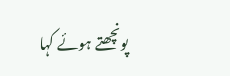پونچھتے ہوئے کہا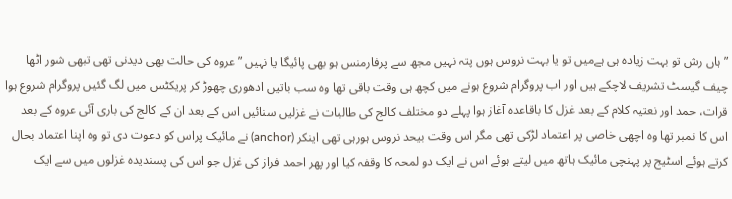” ہاں رش تو بہت زیادہ ہی ہےمیں تو یا بہت نروس ہوں پتہ نہیں مجھ سے پرفارمنس ہو بھی پائیگا یا نہیں ” عروہ کی حالت بھی دیدنی تھی تبھی شور اٹھا چیف گیسٹ تشریف لاچکے ہیں اور اب پروگرام شروع ہونے میں کچھ ہی وقت باقی تھا وہ سب باتیں ادھوری چھوڑ کر پریکٹس میں لگ گئیں پروگرام شروع ہوا قرات، حمد اور نعتیہ کلام کے بعد غزل کا باقاعدہ آغاز ہوا پہلے دو مختلف کالج کی طالبات نے غزلیں سنائیں اس کے بعد ان کے کالج کی باری آئی عروہ کے بعد اس کا نمبر تھا وہ اچھی خاصی پر اعتماد لڑکی تھی مگر اس وقت بیحد نروس ہورہی تھی اینکر (anchor) نے مائیک پراس کو دعوت دی تو وہ اپنا اعتماد بحال کرتے ہوئے اسٹیج پر پہنچی مائیک ہاتھ میں لیتے ہوئے اس نے ایک دو لمحہ کا وقفہ کیا اور پھر احمد فراز کی غزل جو اس کی پسندیدہ غزلوں میں سے ایک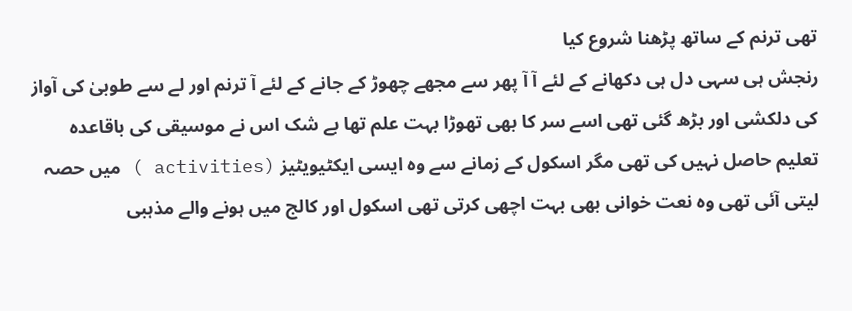تھی ترنم کے ساتھ پڑھنا شروع کیا
رنجش ہی سہی دل ہی دکھانے کے لئے آ آ پھر سے مجھے چھوڑ کے جانے کے لئے آ ترنم اور لے سے طوبیٰ کی آواز کی دلکشی اور بڑھ گئی تھی اسے سر کا بھی تھوڑا بہت علم تھا بے شک اس نے موسیقی کی باقاعدہ تعلیم حاصل نہیں کی تھی مگر اسکول کے زمانے سے وہ ایسی ایکٹیویٹیز (activities ) میں حصہ لیتی آئی تھی وہ نعت خوانی بھی بہت اچھی کرتی تھی اسکول اور کالج میں ہونے والے مذہبی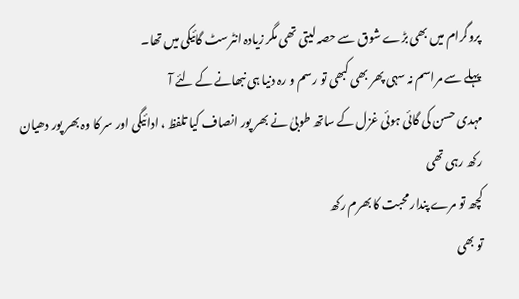پروگرام میں بھی بڑے شوق سے حصہ لیتی تھی مگر زیادہ انٹرسٹ گائیکی میں تھا۔
پہلے سے مراسم نہ سہی پھر بھی کبھی تو رسم و رہ دنیا ہی نبھانے کے لئے آ
مہدی حسن کی گائی ہوئی غزل کے ساتھ طوبیٰ نے بھر پور انصاف کیا تلفظ ، ادائیگی اور سر کا وہ بھر پور دھیان رکھ رہی تھی
کچھ تو مرے پندار محبت کا بھرم رکھ
تو بھی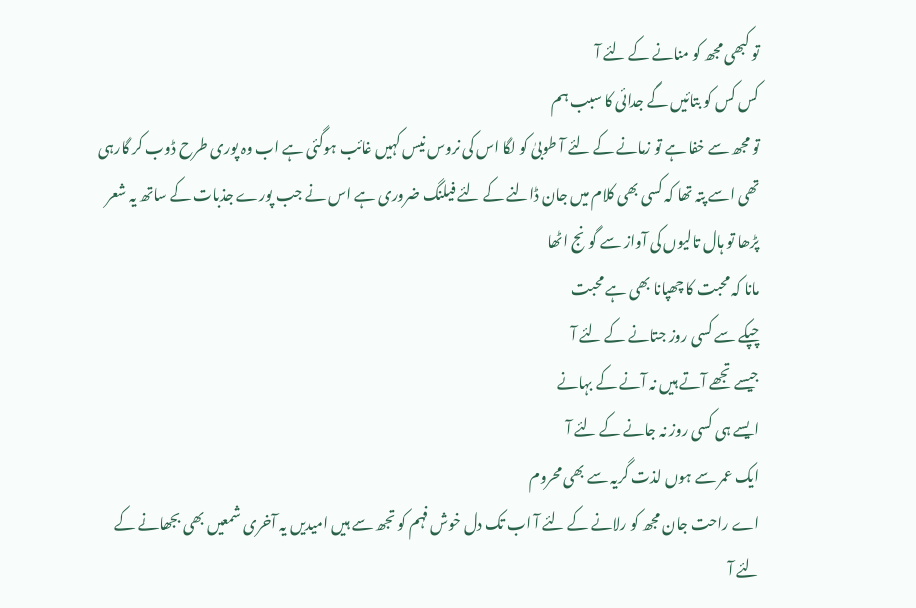تو کبھی مجھ کو منانے کے لئے آ
کس کس کو بتائیں گے جدائی کا سبب ہم
تو مجھ سے خفا ہے تو زمانے کے لئے آ طوبیٰ کو لگا اس کی نروس نیس کہیں غائب ہوگئی ہے اب وہ پوری طرح ڈوب کر گارہی تھی اسے پتہ تھا کہ کسی بھی کلام میں جان ڈالنے کے لئے فیلنگ ضروری ہے اس نے جب پورے جذبات کے ساتھ یہ شعر پڑھا تو ہال تالیوں کی آواز سے گونج اٹھا
مانا کہ محبت کا چھپانا بھی ہے محبت
چپکے سے کسی روز جتانے کے لئے آ
جیسے تجھے آتے ہیں نہ آنے کے بہانے
ایسے ہی کسی روز نہ جانے کے لئے آ
ایک عمر سے ہوں لذت گریہ سے بھی محروم
اے راحت جان مجھ کو رلانے کے لئے آ اب تک دل خوش فہم کو تجھ سے ہیں امیدیں یہ آخری شمعیں بھی بجھانے کے لئے آ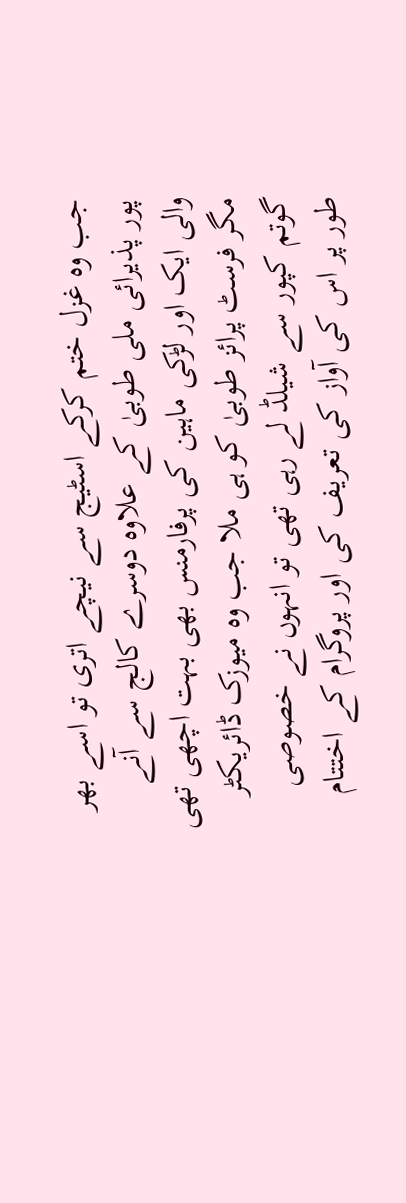جب وہ غزل ختم کرکے اسٹیج سے نیچے اتری تو اسے بھر پور پذیرائی ملی طوبیٰ کے علاوہ دوسرے کالج سے آنے والی ایک اور لڑکی ماہین کی پرفارمنس بھی بہت اچھی تھی مگر فرسٹ پرائز طوبیٰ کو ہی ملا جب وہ میوزک ڈائریکٹر گوتم کپور سے شیلڈ لے رہی تھی تو انہوں نے خصوصی طور پر اس کی آواز کی تعریف کی اور پروگرام کے اختتام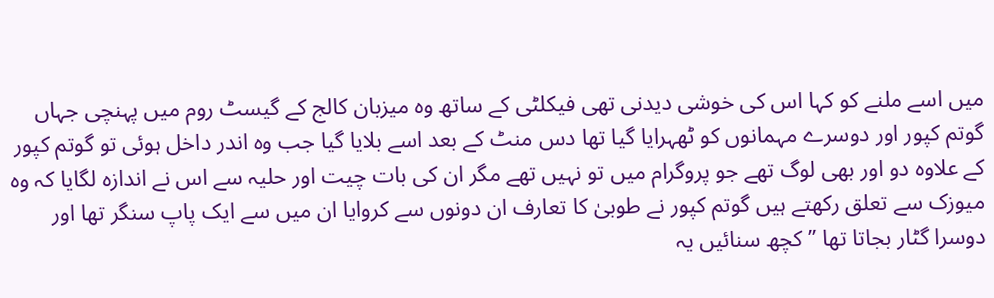میں اسے ملنے کو کہا اس کی خوشی دیدنی تھی فیکلٹی کے ساتھ وہ میزبان کالج کے گیسٹ روم میں پہنچی جہاں گوتم کپور اور دوسرے مہمانوں کو ٹھہرایا گیا تھا دس منٹ کے بعد اسے بلایا گیا جب وہ اندر داخل ہوئی تو گوتم کپور کے علاوہ دو اور بھی لوگ تھے جو پروگرام میں تو نہیں تھے مگر ان کی بات چیت اور حلیہ سے اس نے اندازہ لگایا کہ وہ میوزک سے تعلق رکھتے ہیں گوتم کپور نے طوبیٰ کا تعارف ان دونوں سے کروایا ان میں سے ایک پاپ سنگر تھا اور دوسرا گٹار بجاتا تھا ” کچھ سنائیں یہ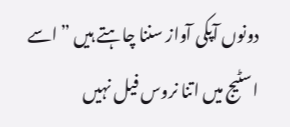دونوں آپکی آواز سننا چاہتے ہیں ” اسے اسٹیج میں اتنا نروس فیل نہیں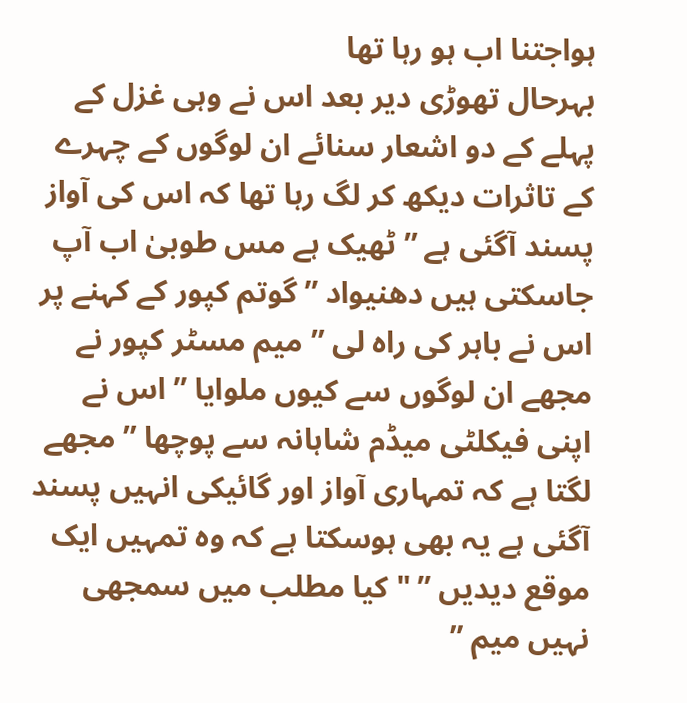ہواجتنا اب ہو رہا تھا
بہرحال تھوڑی دیر بعد اس نے وہی غزل کے پہلے کے دو اشعار سنائے ان لوگوں کے چہرے کے تاثرات دیکھ کر لگ رہا تھا کہ اس کی آواز پسند آگئی ہے ” ٹھیک ہے مس طوبیٰ اب آپ جاسکتی ہیں دھنیواد ” گوتم کپور کے کہنے پر اس نے باہر کی راہ لی ” میم مسٹر کپور نے مجھے ان لوگوں سے کیوں ملوایا ” اس نے اپنی فیکلٹی میڈم شاہانہ سے پوچھا ” مجھے لگتا ہے کہ تمہاری آواز اور گائیکی انہیں پسند آگئی ہے یہ بھی ہوسکتا ہے کہ وہ تمہیں ایک موقع دیدیں ” "کیا مطلب میں سمجھی نہیں میم ”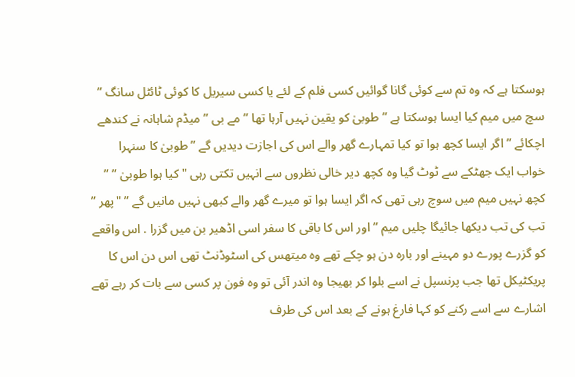ہوسکتا ہے کہ وہ تم سے کوئی گانا گوائیں کسی فلم کے لئے یا کسی سیریل کا کوئی ٹائٹل سانگ ” سچ میں میم کیا ایسا ہوسکتا ہے ” طوبیٰ کو یقین نہیں آرہا تھا ” مے بی ” میڈم شاہانہ نے کندھے اچکائے ” اگر ایسا کچھ ہوا تو کیا تمہارے گھر والے اس کی اجازت دیدیں گے ” طوبیٰ کا سنہرا خواب ایک جھٹکے سے ٹوٹ گیا وہ کچھ دیر خالی نظروں سے انہیں تکتی رہی "کیا ہوا طوبیٰ ” ” کچھ نہیں میم میں سوچ رہی تھی کہ اگر ایسا ہوا تو میرے گھر والے کبھی نہیں مانیں گے ” "پھر ” تب کی تب دیکھا جائیگا چلیں میم ” اور اس کا باقی کا سفر اسی اڈھیر بن میں گزرا . اس واقعے کو گزرے پورے دو مہینے اور بارہ دن ہو چکے تھے وہ میتھس کی اسٹوڈنٹ تھی اس دن اس کا پریکٹیکل تھا جب پرنسپل نے اسے بلوا کر بھیجا وہ اندر آئی تو وہ فون پر کسی سے بات کر رہے تھے اشارے سے اسے رکنے کو کہا فارغ ہونے کے بعد اس کی طرف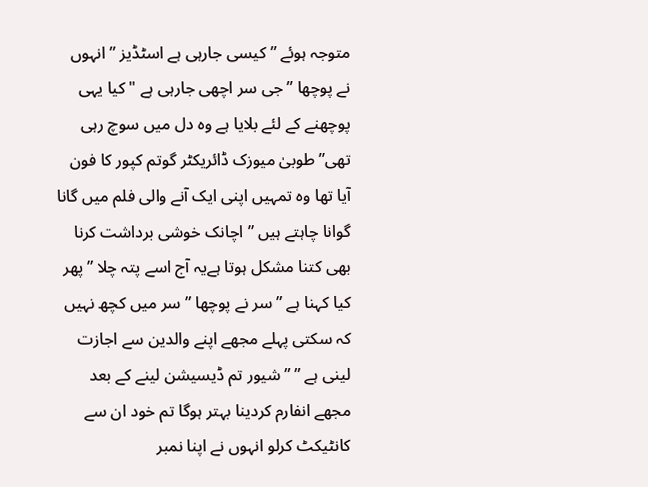متوجہ ہوئے ” کیسی جارہی ہے اسٹڈیز ” انہوں نے پوچھا ” جی سر اچھی جارہی ہے "کیا یہی پوچھنے کے لئے بلایا ہے وہ دل میں سوچ رہی تھی” طوبیٰ میوزک ڈائریکٹر گوتم کپور کا فون آیا تھا وہ تمہیں اپنی ایک آنے والی فلم میں گانا گوانا چاہتے ہیں ” اچانک خوشی برداشت کرنا بھی کتنا مشکل ہوتا ہےیہ آج اسے پتہ چلا ” پھر کیا کہنا ہے ” سر نے پوچھا ” سر میں کچھ نہیں کہ سکتی پہلے مجھے اپنے والدین سے اجازت لینی ہے ” ” شیور تم ڈیسیشن لینے کے بعد مجھے انفارم کردینا بہتر ہوگا تم خود ان سے کانٹیکٹ کرلو انہوں نے اپنا نمبر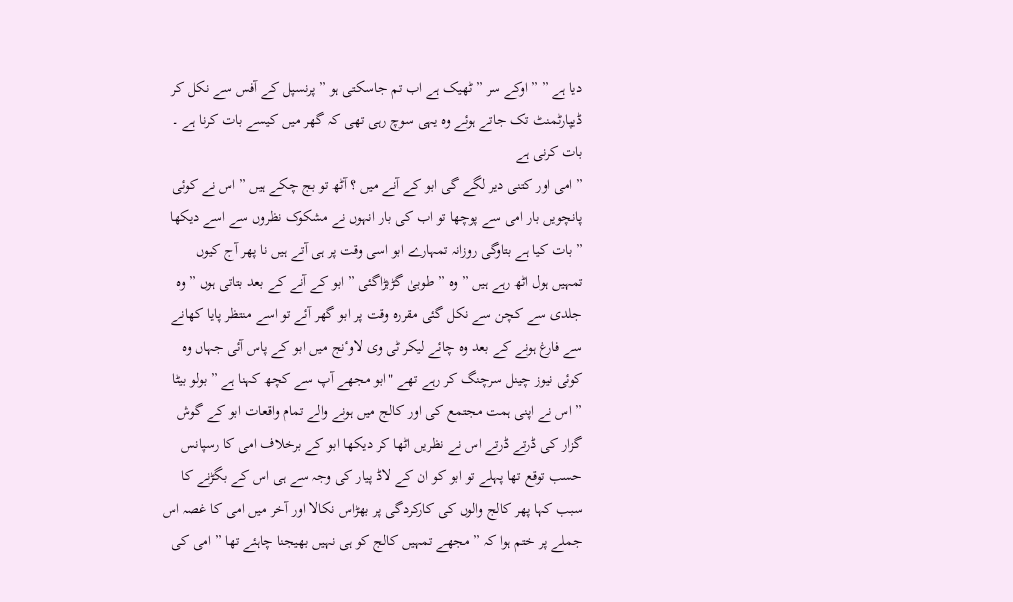دیا ہے ” ” اوکے سر ” ٹھیک ہے اب تم جاسکتی ہو ” پرنسپل کے آفس سے نکل کر ڈیپارٹمنٹ تک جاتے ہوئے وہ یہی سوچ رہی تھی کہ گھر میں کیسے بات کرنا ہے ۔ بات کرنی ہے
” امی اور کتنی دیر لگے گی ابو کے آنے میں ؟ آٹھ تو بج چکے ہیں ” اس نے کوئی پانچویں بار امی سے پوچھا تو اب کی بار انہوں نے مشکوک نظروں سے اسے دیکھا ” بات کیا ہے بتاوگی روزانہ تمہارے ابو اسی وقت پر ہی آتے ہیں نا پھر آج کیوں تمہیں ہول اٹھ رہے ہیں ” وہ ” طوبیٰ گڑبڑاگئی ” ابو کے آنے کے بعد بتاتی ہوں ” وہ جلدی سے کچن سے نکل گئی مقررہ وقت پر ابو گھر آئے تو اسے منتظر پایا کھانے سے فارغ ہونے کے بعد وہ چائے لیکر ٹی وی لاوٴنج میں ابو کے پاس آئی جہاں وہ کوئی نیوز چینل سرچنگ کر رہے تھے "ابو مجھے آپ سے کچھ کہنا ہے ” بولو بیٹا ” اس نے اپنی ہمت مجتمع کی اور کالج میں ہونے والے تمام واقعات ابو کے گوش گزار کی ڈرتے ڈرتے اس نے نظریں اٹھا کر دیکھا ابو کے برخلاف امی کا رسپانس حسب توقع تھا پہلے تو ابو کو ان کے لاڈ پیار کی وجہ سے ہی اس کے بگڑنے کا سبب کہا پھر کالج والوں کی کارکردگی پر بھڑاس نکالا اور آخر میں امی کا غصہ اس جملے پر ختم ہوا کہ ” مجھے تمہیں کالج کو ہی نہیں بھیجنا چاہئے تھا ” امی کی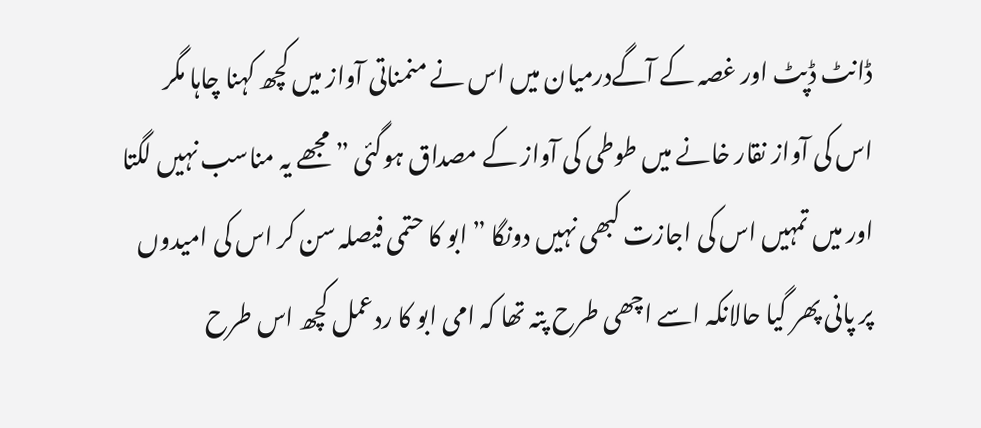ڈانٹ ڈپٹ اور غصہ کے آگےدرمیان میں اس نے منمناتی آواز میں کچھ کہنا چاہا مگر اس کی آواز نقار خانے میں طوطی کی آواز کے مصداق ہوگئی ” مجھے یہ مناسب نہیں لگتا اور میں تمہیں اس کی اجازت کبھی نہیں دونگا ” ابو کا حتمی فیصلہ سن کر اس کی امیدوں پر پانی پھر گیا حالانکہ اسے اچھی طرح پتہ تھا کہ امی ابو کا ردعمل کچھ اس طرح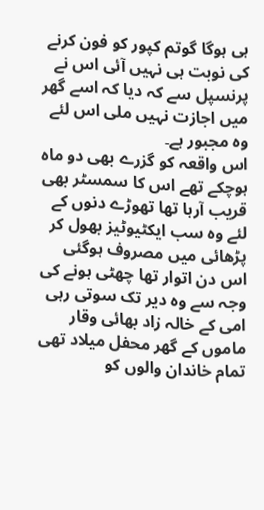ہی ہوگا گوتم کپور کو فون کرنے کی نوبت ہی نہیں آئی اس نے پرنسپل سے کہ دیا کہ اسے گھر میں اجازت نہیں ملی اس لئے وہ مجبور ہے۔
اس واقعہ کو گزرے بھی دو ماہ ہوچکے تھے اس کا سمسٹر بھی قریب آرہا تھا تھوڑے دنوں کے لئے وہ سب ایکٹیوٹیز بھول کر پڑھائی میں مصروف ہوگئی اس دن اتوار تھا چھٹی ہونے کی وجہ سے وہ دیر تک سوتی رہی امی کے خالہ زاد بھائی وقار ماموں کے گھر محفل میلاد تھی تمام خاندان والوں کو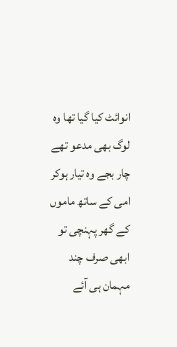انوائٹ کیا گیا تھا وہ لوگ بھی مدعو تھے چار بجے وہ تیار ہوکر امی کے ساتھ ماموں کے گھر پہنچی تو ابھی صرف چند مہمان ہی آئے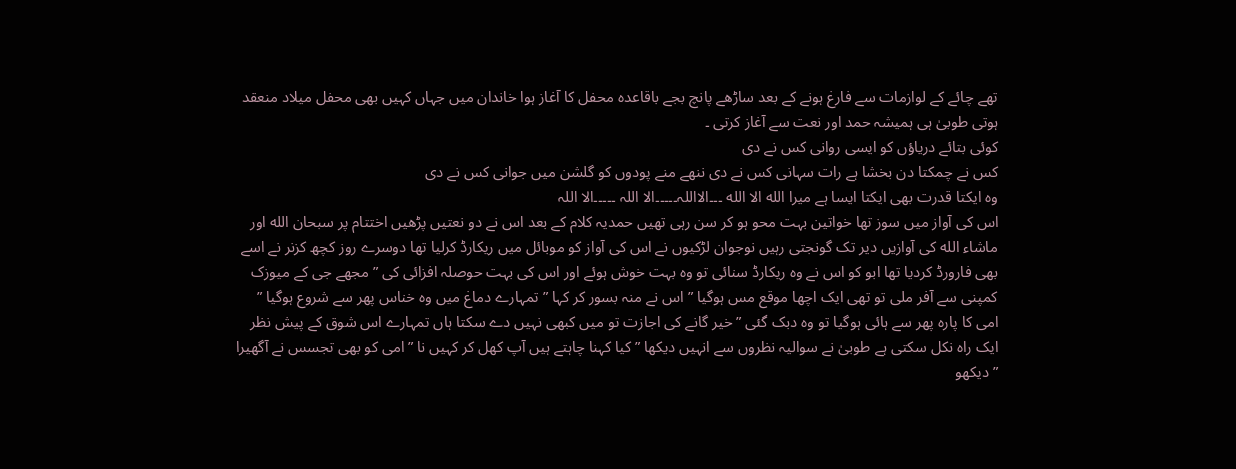تھے چائے کے لوازمات سے فارغ ہونے کے بعد ساڑھے پانچ بجے باقاعدہ محفل کا آغاز ہوا خاندان میں جہاں کہیں بھی محفل میلاد منعقد ہوتی طوبیٰ ہی ہمیشہ حمد اور نعت سے آغاز کرتی ۔
کوئی بتائے دریاؤں کو ایسی روانی کس نے دی
کس نے چمکتا دن بخشا ہے رات سہانی کس نے دی ننھے منے پودوں کو گلشن میں جوانی کس نے دی
وہ ایکتا قدرت بھی ایکتا ایسا ہے میرا الله الا الله ۔۔۔الااللہ۔۔۔۔۔الا اللہ ۔۔۔۔۔الا اللہ
اس کی آواز میں سوز تھا خواتین بہت محو ہو کر سن رہی تھیں حمدیہ کلام کے بعد اس نے دو نعتیں پڑھیں اختتام پر سبحان الله اور ماشاء الله کی آوازیں دیر تک گونجتی رہیں نوجوان لڑکیوں نے اس کی آواز کو موبائل میں ریکارڈ کرلیا تھا دوسرے روز کچھ کزنر نے اسے بھی فارورڈ کردیا تھا ابو کو اس نے وہ ریکارڈ سنائی تو وہ بہت خوش ہوئے اور اس کی بہت حوصلہ افزائی کی ” مجھے جی کے میوزک کمپنی سے آفر ملی تو تھی ایک اچھا موقع مس ہوگیا ” اس نے منہ بسور کر کہا ” تمہارے دماغ میں وہ خناس پھر سے شروع ہوگیا ” امی کا پارہ پھر سے ہائی ہوگیا تو وہ دبک گئی ” خیر گانے کی اجازت تو میں کبھی نہیں دے سکتا ہاں تمہارے اس شوق کے پیش نظر ایک راہ نکل سکتی ہے طوبیٰ نے سوالیہ نظروں سے انہیں دیکھا ” کیا کہنا چاہتے ہیں آپ کھل کر کہیں نا ” امی کو بھی تجسس نے آگھیرا ” دیکھو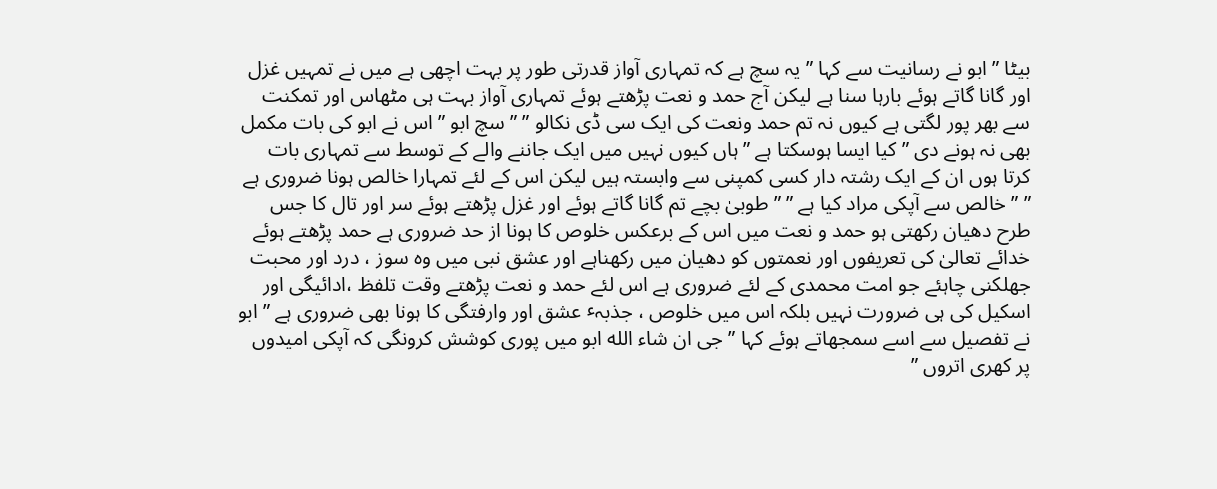بیٹا ” ابو نے رسانیت سے کہا ” یہ سچ ہے کہ تمہاری آواز قدرتی طور پر بہت اچھی ہے میں نے تمہیں غزل اور گانا گاتے ہوئے بارہا سنا ہے لیکن آج حمد و نعت پڑھتے ہوئے تمہاری آواز بہت ہی مٹھاس اور تمکنت سے بھر پور لگتی ہے کیوں نہ تم حمد ونعت کی ایک سی ڈی نکالو ” ” سچ ابو ” اس نے ابو کی بات مکمل بھی نہ ہونے دی ” کیا ایسا ہوسکتا ہے ” ہاں کیوں نہیں میں ایک جاننے والے کے توسط سے تمہاری بات کرتا ہوں ان کے ایک رشتہ دار کسی کمپنی سے وابستہ ہیں لیکن اس کے لئے تمہارا خالص ہونا ضروری ہے ” ” خالص سے آپکی مراد کیا ہے ” ” طوبیٰ بچے تم گانا گاتے ہوئے اور غزل پڑھتے ہوئے سر اور تال کا جس طرح دھیان رکھتی ہو حمد و نعت میں اس کے برعکس خلوص کا ہونا از حد ضروری ہے حمد پڑھتے ہوئے خدائے تعالیٰ کی تعریفوں اور نعمتوں کو دھیان میں رکھناہے اور عشق نبی میں وہ سوز ، درد اور محبت جھلکنی چاہئے جو امت محمدی کے لئے ضروری ہے اس لئے حمد و نعت پڑھتے وقت تلفظ ،ادائیگی اور اسکیل کی ہی ضرورت نہیں بلکہ اس میں خلوص ، جذبہٴ عشق اور وارفتگی کا ہونا بھی ضروری ہے ” ابو نے تفصیل سے اسے سمجھاتے ہوئے کہا ” جی ان شاء الله ابو میں پوری کوشش کرونگی کہ آپکی امیدوں پر کھری اتروں ”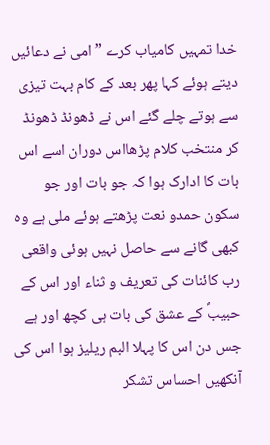خدا تمہیں کامیاب کرے ” امی نے دعائیں دیتے ہوئے کہا پھر بعد کے کام بہت تیزی سے ہوتے چلے گئے اس نے ڈھونڈ ڈھونڈ کر منتخب کلام پڑھااس دوران اسے اس بات کا ادارک ہوا کہ جو بات اور جو سکون حمدو نعت پڑھتے ہوئے ملی ہے وہ کبھی گانے سے حاصل نہیں ہوئی واقعی رب کائنات کی تعریف و ثناء اور اس کے حبیبؐ کے عشق کی بات ہی کچھ اور ہے جس دن اس کا پہلا البم ریلیز ہوا اس کی آنکھیں احساس تشکر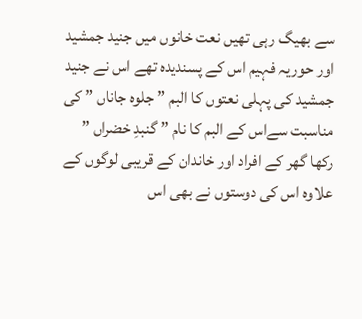سے بھیگ رہی تھیں نعت خانوں میں جنید جمشید اور حوریہ فہیم اس کے پسندیدہ تھے اس نے جنید جمشید کی پہلی نعتوں کا البم ” جلوہ جاناں ” کی مناسبت سےاس کے البم کا نام ” گنبدِ خضراں ” رکھا گھر کے افراد اور خاندان کے قریبی لوگوں کے علاوہ اس کی دوستوں نے بھی اس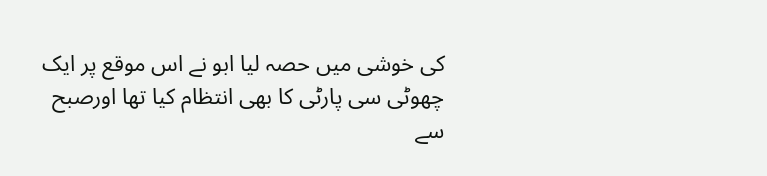کی خوشی میں حصہ لیا ابو نے اس موقع پر ایک چھوٹی سی پارٹی کا بھی انتظام کیا تھا اورصبح سے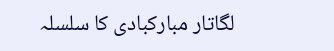لگاتار مبارکبادی کا سلسلہ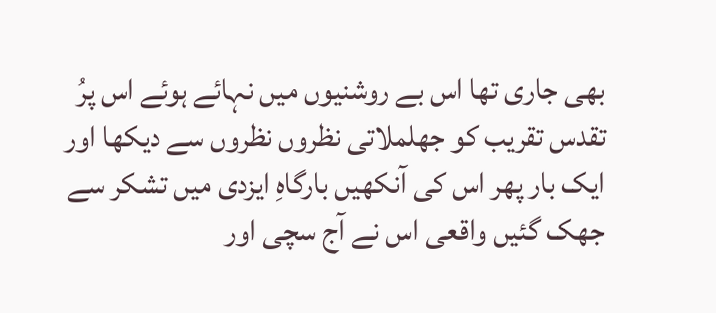بھی جاری تھا اس بے روشنیوں میں نہائے ہوئے اس پرُ تقدس تقریب کو جھلملاتی نظروں نظروں سے دیکھا اور ایک بار پھر اس کی آنکھیں بارگاہِ ایزدی میں تشکر سے جھک گئیں واقعی اس نے آج سچی اور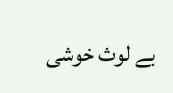بے لوث خوشی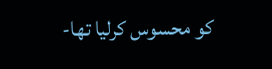کو محسوس کرلیا تھا-